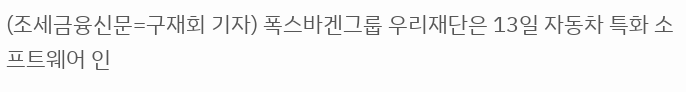(조세금융신문=구재회 기자) 폭스바겐그룹 우리재단은 13일 자동차 특화 소프트웨어 인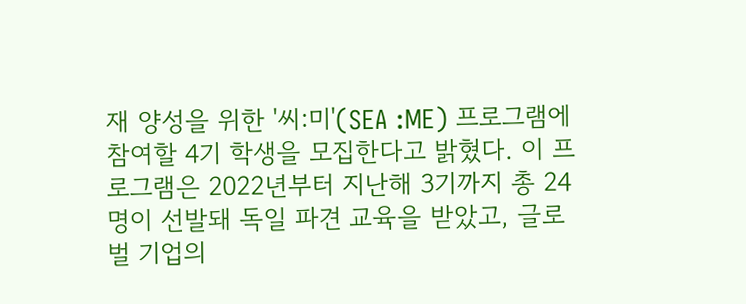재 양성을 위한 '씨:미'(SEA :ME) 프로그램에 참여할 4기 학생을 모집한다고 밝혔다. 이 프로그램은 2022년부터 지난해 3기까지 총 24명이 선발돼 독일 파견 교육을 받았고, 글로벌 기업의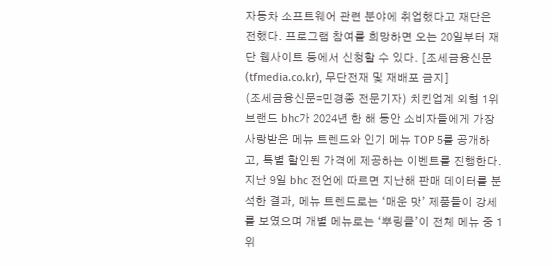자동차 소프트웨어 관련 분야에 취업했다고 재단은 전했다. 프로그램 참여를 희망하면 오는 20일부터 재단 웹사이트 등에서 신청할 수 있다. [조세금융신문(tfmedia.co.kr), 무단전재 및 재배포 금지]
(조세금융신문=민경종 전문기자) 치킨업계 외형 1위 브랜드 bhc가 2024년 한 해 동안 소비자들에게 가장 사랑받은 메뉴 트렌드와 인기 메뉴 TOP 5를 공개하고, 특별 할인된 가격에 제공하는 이벤트를 진행한다. 지난 9일 bhc 전언에 따르면 지난해 판매 데이터를 분석한 결과, 메뉴 트렌드로는 ‘매운 맛’ 제품들이 강세를 보였으며 개별 메뉴로는 ‘뿌링클’이 전체 메뉴 중 1위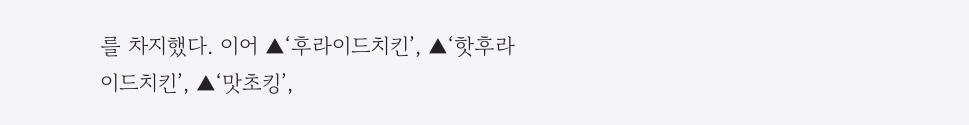를 차지했다. 이어 ▲‘후라이드치킨’, ▲‘핫후라이드치킨’, ▲‘맛초킹’,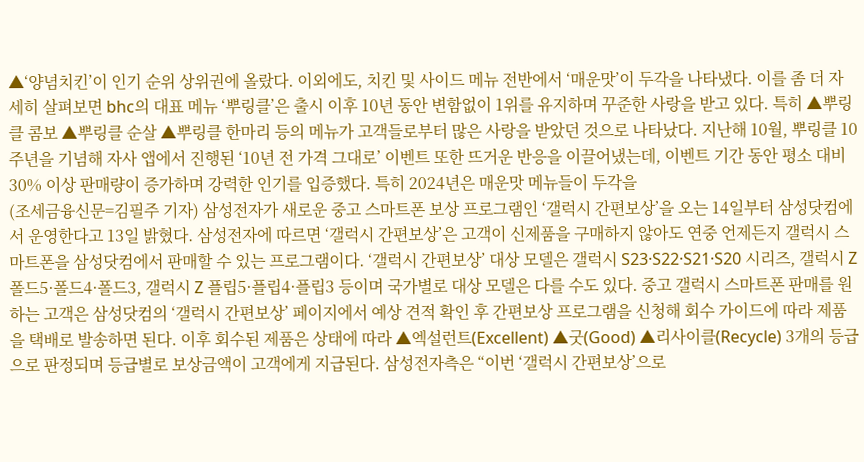▲‘양념치킨’이 인기 순위 상위권에 올랐다. 이외에도, 치킨 및 사이드 메뉴 전반에서 ‘매운맛’이 두각을 나타냈다. 이를 좀 더 자세히 살펴보면 bhc의 대표 메뉴 ‘뿌링클’은 출시 이후 10년 동안 변함없이 1위를 유지하며 꾸준한 사랑을 받고 있다. 특히 ▲뿌링클 콤보 ▲뿌링클 순살 ▲뿌링클 한마리 등의 메뉴가 고객들로부터 많은 사랑을 받았던 것으로 나타났다. 지난해 10월, 뿌링클 10주년을 기념해 자사 앱에서 진행된 ‘10년 전 가격 그대로’ 이벤트 또한 뜨거운 반응을 이끌어냈는데, 이벤트 기간 동안 평소 대비 30% 이상 판매량이 증가하며 강력한 인기를 입증했다. 특히 2024년은 매운맛 메뉴들이 두각을
(조세금융신문=김필주 기자) 삼성전자가 새로운 중고 스마트폰 보상 프로그램인 ‘갤럭시 간편보상’을 오는 14일부터 삼성닷컴에서 운영한다고 13일 밝혔다. 삼성전자에 따르면 ‘갤럭시 간편보상’은 고객이 신제품을 구매하지 않아도 연중 언제든지 갤럭시 스마트폰을 삼성닷컴에서 판매할 수 있는 프로그램이다. ‘갤럭시 간편보상’ 대상 모델은 갤럭시 S23·S22·S21·S20 시리즈, 갤럭시 Z 폴드5·폴드4·폴드3, 갤럭시 Z 플립5·플립4·플립3 등이며 국가별로 대상 모델은 다를 수도 있다. 중고 갤럭시 스마트폰 판매를 원하는 고객은 삼성닷컴의 ‘갤럭시 간편보상’ 페이지에서 예상 견적 확인 후 간편보상 프로그램을 신청해 회수 가이드에 따라 제품을 택배로 발송하면 된다. 이후 회수된 제품은 상태에 따라 ▲엑설런트(Excellent) ▲굿(Good) ▲리사이클(Recycle) 3개의 등급으로 판정되며 등급별로 보상금액이 고객에게 지급된다. 삼성전자측은 “이번 ‘갤럭시 간편보상’으로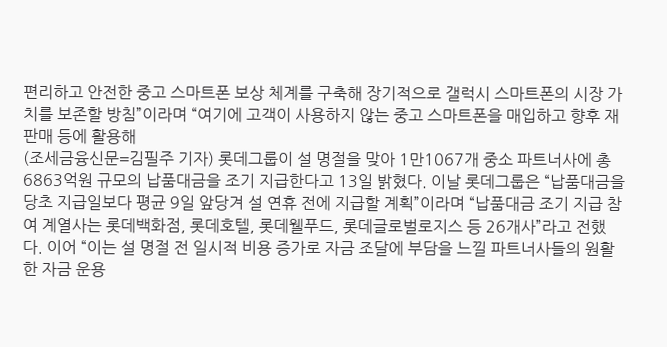편리하고 안전한 중고 스마트폰 보상 체계를 구축해 장기적으로 갤럭시 스마트폰의 시장 가치를 보존할 방침”이라며 “여기에 고객이 사용하지 않는 중고 스마트폰을 매입하고 향후 재판매 등에 활용해
(조세금융신문=김필주 기자) 롯데그룹이 설 명절을 맞아 1만1067개 중소 파트너사에 총 6863억원 규모의 납품대금을 조기 지급한다고 13일 밝혔다. 이날 롯데그룹은 “납품대금을 당초 지급일보다 평균 9일 앞당겨 설 연휴 전에 지급할 계획”이라며 “납품대금 조기 지급 참여 계열사는 롯데백화점, 롯데호텔, 롯데웰푸드, 롯데글로벌로지스 등 26개사”라고 전했다. 이어 “이는 설 명절 전 일시적 비용 증가로 자금 조달에 부담을 느낄 파트너사들의 원활한 자금 운용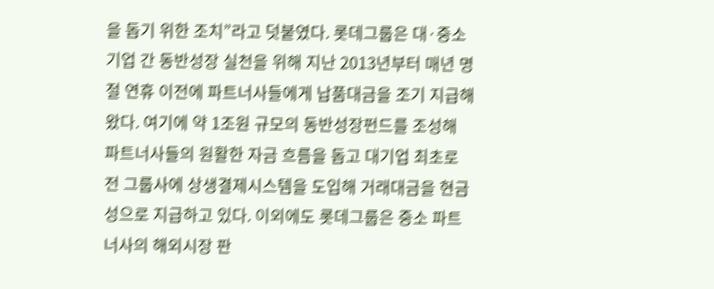을 돕기 위한 조치”라고 덧붙였다. 롯데그룹은 대·중소기업 간 동반성장 실천을 위해 지난 2013년부터 매년 명절 연휴 이전에 파트너사들에게 납품대금을 조기 지급해왔다. 여기에 약 1조원 규모의 동반성장펀드를 조성해 파트너사들의 원활한 자금 흐름을 돕고 대기업 최초로 전 그룹사에 상생결제시스템을 도입해 거래대금을 현금성으로 지급하고 있다. 이외에도 롯데그룹은 중소 파트너사의 해외시장 판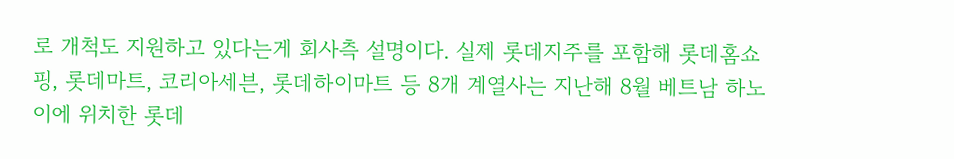로 개척도 지원하고 있다는게 회사측 설명이다. 실제 롯데지주를 포함해 롯데홈쇼핑, 롯데마트, 코리아세븐, 롯데하이마트 등 8개 계열사는 지난해 8월 베트남 하노이에 위치한 롯데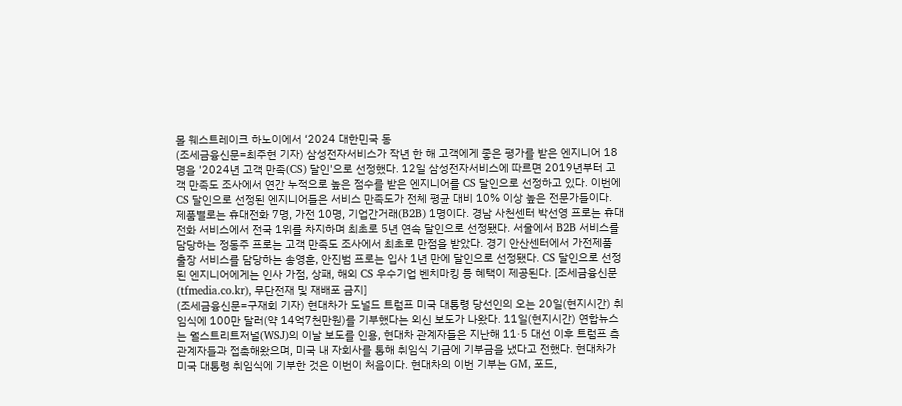몰 웨스트레이크 하노이에서 ‘2024 대한민국 동
(조세금융신문=최주현 기자) 삼성전자서비스가 작년 한 해 고객에게 좋은 평가를 받은 엔지니어 18명을 '2024년 고객 만족(CS) 달인'으로 선정했다. 12일 삼성전자서비스에 따르면 2019년부터 고객 만족도 조사에서 연간 누적으로 높은 점수를 받은 엔지니어를 CS 달인으로 선정하고 있다. 이번에 CS 달인으로 선정된 엔지니어들은 서비스 만족도가 전체 평균 대비 10% 이상 높은 전문가들이다. 제품별로는 휴대전화 7명, 가전 10명, 기업간거래(B2B) 1명이다. 경남 사천센터 박선영 프로는 휴대전화 서비스에서 전국 1위를 차지하며 최초로 5년 연속 달인으로 선정됐다. 서울에서 B2B 서비스를 담당하는 정동주 프로는 고객 만족도 조사에서 최초로 만점을 받았다. 경기 안산센터에서 가전제품 출장 서비스를 담당하는 송영훈, 안진범 프로는 입사 1년 만에 달인으로 선정됐다. CS 달인으로 선정된 엔지니어에게는 인사 가점, 상패, 해외 CS 우수기업 벤치마킹 등 혜택이 제공된다. [조세금융신문(tfmedia.co.kr), 무단전재 및 재배포 금지]
(조세금융신문=구재회 기자) 현대차가 도널드 트럼프 미국 대통령 당선인의 오는 20일(현지시간) 취임식에 100만 달러(약 14억7천만원)를 기부했다는 외신 보도가 나왔다. 11일(현지시간) 연합뉴스는 월스트리트저널(WSJ)의 이날 보도를 인용, 현대차 관계자들은 지난해 11·5 대선 이후 트럼프 측 관계자들과 접촉해왔으며, 미국 내 자회사를 통해 취임식 기금에 기부금을 냈다고 전했다. 현대차가 미국 대통령 취임식에 기부한 것은 이번이 처음이다. 현대차의 이번 기부는 GM, 포드,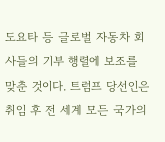도요타 등 글로벌 자동차 회사들의 기부 행렬에 보조를 맞춘 것이다. 트럼프 당선인은 취임 후 전 세계 모든 국가의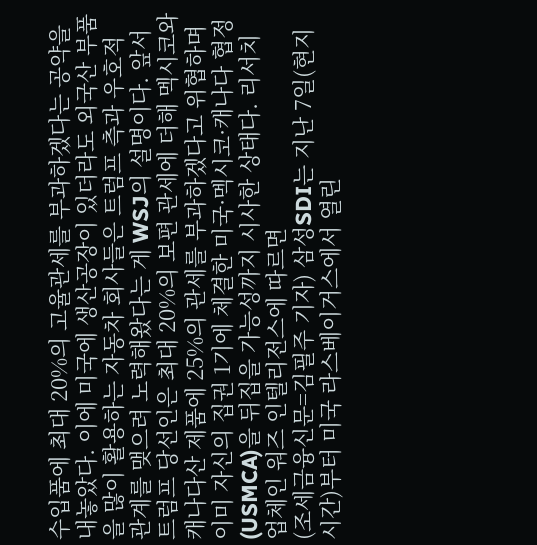수입품에 최대 20%의 고율관세를 부과하겠다는 공약을 내놓았다. 이에 미국에 생산공장이 있더라도 외국산 부품을 많이 활용하는 자동차 회사들은 트럼프 측과 우호적 관계를 맺으려 노력해왔다는 게 WSJ의 설명이다. 앞서 트럼프 당선인은 최대 20%의 보편 관세에 더해 멕시코와 캐나다산 제품에 25%의 관세를 부과하겠다고 위협하며 이미 자신의 집권 1기에 체결한 미국·멕시코·캐나다 협정(USMCA)을 뒤집을 가능성까지 시사한 상태다. 리서치 업체인 워즈 인텔리전스에 따르면
(조세금융신문=김필주 기자) 삼성SDI는 지난 7일(현지시간)부터 미국 라스베이거스에서 열린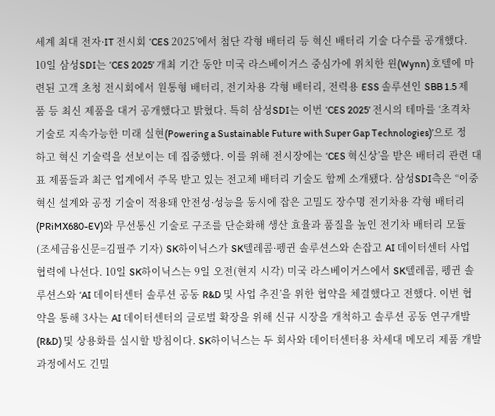세계 최대 전자·IT 전시회 ‘CES 2025’에서 첨단 각형 배터리 등 혁신 배터리 기술 다수를 공개했다. 10일 삼성SDI는 ‘CES 2025’ 개최 기간 동안 미국 라스베이거스 중심가에 위치한 윈(Wynn) 호텔에 마련된 고객 초청 전시회에서 원통형 배터리, 전기차용 각형 배터리, 전력용 ESS 솔루션인 SBB 1.5 제품 등 최신 제품을 대거 공개했다고 밝혔다. 특히 삼성SDI는 이번 ‘CES 2025’ 전시의 테마를 ‘초격차 기술로 지속가능한 미래 실현(Powering a Sustainable Future with Super Gap Technologies)’으로 정하고 혁신 기술력을 선보이는 데 집중했다. 이를 위해 전시장에는 ‘CES 혁신상’을 받은 배터리 관련 대표 제품들과 최근 업계에서 주목 받고 있는 전고체 배터리 기술도 함께 소개됐다. 삼성SDI측은 “이중 혁신 설계와 공정 기술이 적용돼 안전성·성능을 동시에 잡은 고밀도 장수명 전기차용 각형 배터리(PRiMX680-EV)와 무선통신 기술로 구조를 단순화해 생산 효율과 품질을 높인 전기차 배터리 모듈
(조세금융신문=김필주 기자) SK하이닉스가 SK텔레콤·펭귄 솔루션스와 손잡고 AI 데이터센터 사업 협력에 나선다. 10일 SK하이닉스는 9일 오전(현지 시각) 미국 라스베이거스에서 SK텔레콤, 펭귄 솔루션스와 ‘AI 데이터센터 솔루션 공동 R&D 및 사업 추진’을 위한 협약을 체결했다고 전했다. 이번 협약을 통해 3사는 AI 데이터센터의 글로벌 확장을 위해 신규 시장을 개척하고 솔루션 공동 연구개발(R&D) 및 상용화를 실시할 방침이다. SK하이닉스는 두 회사와 데이터센터용 차세대 메모리 제품 개발 과정에서도 긴밀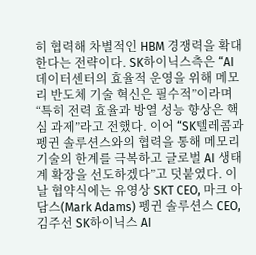히 협력해 차별적인 HBM 경쟁력을 확대한다는 전략이다. SK하이닉스측은 “AI 데이터센터의 효율적 운영을 위해 메모리 반도체 기술 혁신은 필수적”이라며 “특히 전력 효율과 방열 성능 향상은 핵심 과제”라고 전했다. 이어 “SK텔레콤과 펭귄 솔루션스와의 협력을 통해 메모리 기술의 한계를 극복하고 글로벌 AI 생태계 확장을 선도하겠다”고 덧붙였다. 이날 협약식에는 유영상 SKT CEO, 마크 아담스(Mark Adams) 펭귄 솔루션스 CEO, 김주선 SK하이닉스 AI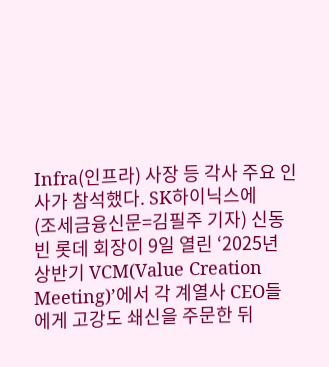Infra(인프라) 사장 등 각사 주요 인사가 참석했다. SK하이닉스에
(조세금융신문=김필주 기자) 신동빈 롯데 회장이 9일 열린 ‘2025년 상반기 VCM(Value Creation Meeting)’에서 각 계열사 CEO들에게 고강도 쇄신을 주문한 뒤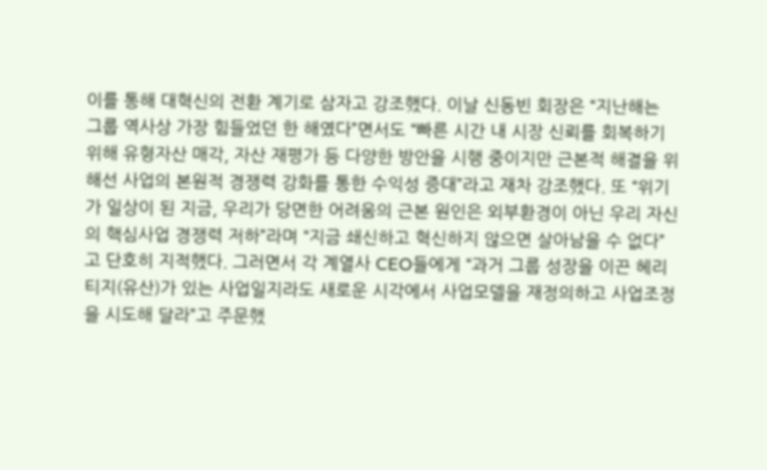이를 통해 대혁신의 전환 계기로 삼자고 강조했다. 이날 신동빈 회장은 “지난해는 그룹 역사상 가장 힘들었던 한 해였다”면서도 “빠른 시간 내 시장 신뢰를 회복하기 위해 유형자산 매각, 자산 재평가 등 다양한 방안을 시행 중이지만 근본적 해결을 위해선 사업의 본원적 경쟁력 강화를 통한 수익성 증대”라고 재차 강조했다. 또 “위기가 일상이 된 지금, 우리가 당면한 어려움의 근본 원인은 외부환경이 아닌 우리 자신의 핵심사업 경쟁력 저하”라며 “지금 쇄신하고 혁신하지 않으면 살아남을 수 없다”고 단호히 지적했다. 그러면서 각 계열사 CEO들에게 “과거 그룹 성장을 이끈 헤리티지(유산)가 있는 사업일지라도 새로운 시각에서 사업모델을 재정의하고 사업조정을 시도해 달라”고 주문했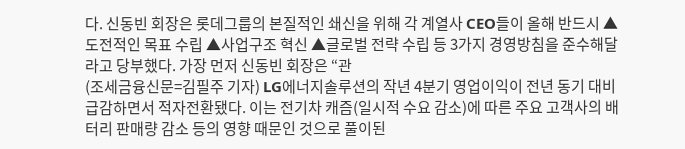다. 신동빈 회장은 롯데그룹의 본질적인 쇄신을 위해 각 계열사 CEO들이 올해 반드시 ▲도전적인 목표 수립 ▲사업구조 혁신 ▲글로벌 전략 수립 등 3가지 경영방침을 준수해달라고 당부했다. 가장 먼저 신동빈 회장은 “관
(조세금융신문=김필주 기자) LG에너지솔루션의 작년 4분기 영업이익이 전년 동기 대비 급감하면서 적자전환됐다. 이는 전기차 캐즘(일시적 수요 감소)에 따른 주요 고객사의 배터리 판매량 감소 등의 영향 때문인 것으로 풀이된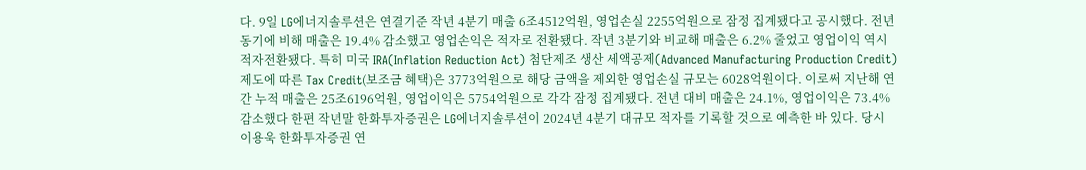다. 9일 LG에너지솔루션은 연결기준 작년 4분기 매출 6조4512억원, 영업손실 2255억원으로 잠정 집계됐다고 공시했다. 전년 동기에 비해 매출은 19.4% 감소했고 영업손익은 적자로 전환됐다. 작년 3분기와 비교해 매출은 6.2% 줄었고 영업이익 역시 적자전환됐다. 특히 미국 IRA(Inflation Reduction Act) 첨단제조 생산 세액공제(Advanced Manufacturing Production Credit) 제도에 따른 Tax Credit(보조금 혜택)은 3773억원으로 해당 금액을 제외한 영업손실 규모는 6028억원이다. 이로써 지난해 연간 누적 매출은 25조6196억원, 영업이익은 5754억원으로 각각 잠정 집계됐다. 전년 대비 매출은 24.1%, 영업이익은 73.4% 감소했다 한편 작년말 한화투자증권은 LG에너지솔루션이 2024년 4분기 대규모 적자를 기록할 것으로 예측한 바 있다. 당시 이용욱 한화투자증권 연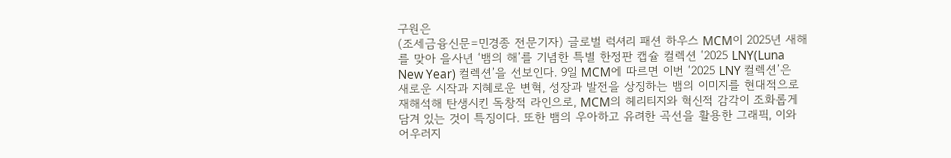구원은
(조세금융신문=민경종 전문기자) 글로벌 럭셔리 패션 하우스 MCM이 2025년 새해를 맞아 을사년 ‘뱀의 해’를 기념한 특별 한정판 캡슐 컬렉션 ‘2025 LNY(Luna New Year) 컬렉션’을 선보인다. 9일 MCM에 따르면 이번 ‘2025 LNY 컬렉션’은 새로운 시작과 지혜로운 변혁, 성장과 발전을 상징하는 뱀의 이미지를 현대적으로 재해석해 탄생시킨 독창적 라인으로, MCM의 헤리티지와 혁신적 감각이 조화롭게 담겨 있는 것이 특징이다. 또한 뱀의 우아하고 유려한 곡선을 활용한 그래픽, 이와 어우러지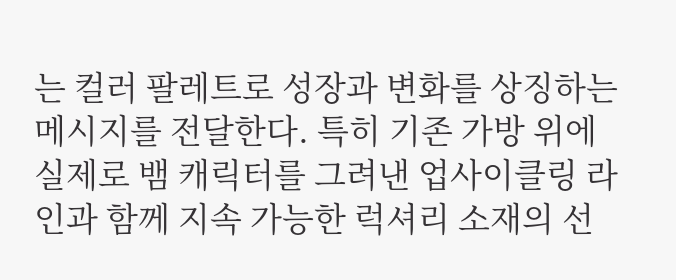는 컬러 팔레트로 성장과 변화를 상징하는 메시지를 전달한다. 특히 기존 가방 위에 실제로 뱀 캐릭터를 그려낸 업사이클링 라인과 함께 지속 가능한 럭셔리 소재의 선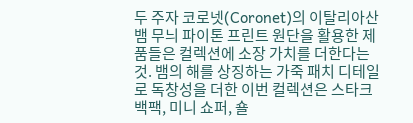두 주자 코로넷(Coronet)의 이탈리아산 뱀 무늬 파이톤 프린트 원단을 활용한 제품들은 컬렉션에 소장 가치를 더한다는 것. 뱀의 해를 상징하는 가죽 패치 디테일로 독창성을 더한 이번 컬렉션은 스타크 백팩, 미니 쇼퍼, 숄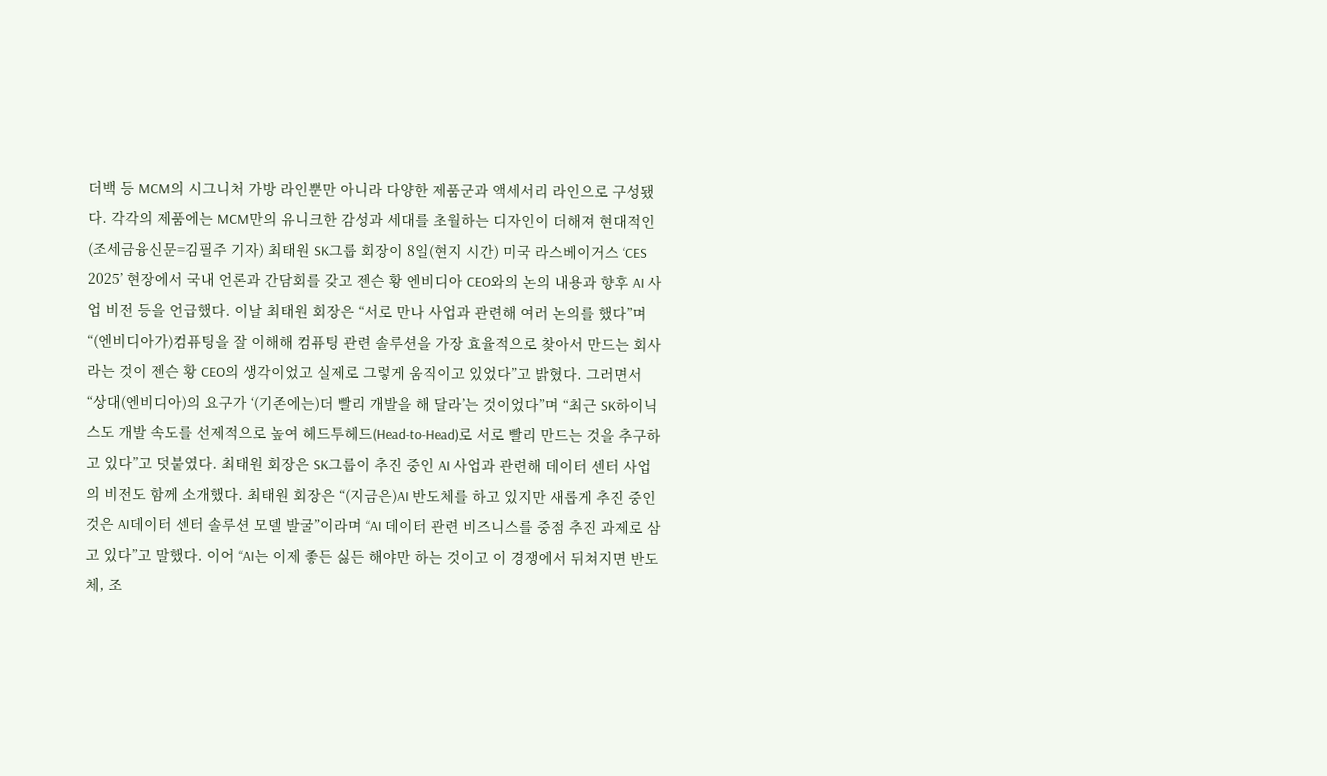더백 등 MCM의 시그니처 가방 라인뿐만 아니라 다양한 제품군과 액세서리 라인으로 구성됐다. 각각의 제품에는 MCM만의 유니크한 감성과 세대를 초월하는 디자인이 더해져 현대적인
(조세금융신문=김필주 기자) 최태원 SK그룹 회장이 8일(현지 시간) 미국 라스베이거스 ‘CES 2025’ 현장에서 국내 언론과 간담회를 갖고 젠슨 황 엔비디아 CEO와의 논의 내용과 향후 AI 사업 비전 등을 언급했다. 이날 최태원 회장은 “서로 만나 사업과 관련해 여러 논의를 했다”며 “(엔비디아가)컴퓨팅을 잘 이해해 컴퓨팅 관련 솔루션을 가장 효율적으로 찾아서 만드는 회사라는 것이 젠슨 황 CEO의 생각이었고 실제로 그렇게 움직이고 있었다”고 밝혔다. 그러면서 “상대(엔비디아)의 요구가 ‘(기존에는)더 빨리 개발을 해 달라’는 것이었다”며 “최근 SK하이닉스도 개발 속도를 선제적으로 높여 헤드투헤드(Head-to-Head)로 서로 빨리 만드는 것을 추구하고 있다”고 덧붙였다. 최태원 회장은 SK그룹이 추진 중인 AI 사업과 관련해 데이터 센터 사업의 비전도 함께 소개했다. 최태원 회장은 “(지금은)AI 반도체를 하고 있지만 새롭게 추진 중인 것은 AI데이터 센터 솔루션 모델 발굴”이라며 “AI 데이터 관련 비즈니스를 중점 추진 과제로 삼고 있다”고 말했다. 이어 “AI는 이제 좋든 싫든 해야만 하는 것이고 이 경쟁에서 뒤쳐지면 반도체, 조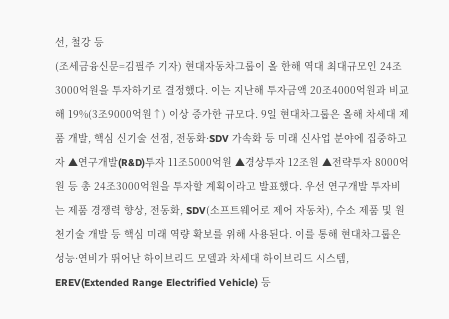선, 철강 등
(조세금융신문=김필주 기자) 현대자동차그룹이 올 한해 역대 최대규모인 24조3000억원을 투자하기로 결정했다. 이는 지난해 투자금액 20조4000억원과 비교해 19%(3조9000억원↑) 이상 증가한 규모다. 9일 현대차그룹은 올해 차세대 제품 개발, 핵심 신기술 선점, 전동화·SDV 가속화 등 미래 신사업 분야에 집중하고자 ▲연구개발(R&D)투자 11조5000억원 ▲경상투자 12조원 ▲전략투자 8000억원 등 총 24조3000억원을 투자할 계획이라고 발표했다. 우선 연구개발 투자비는 제품 경쟁력 향상, 전동화, SDV(소프트웨어로 제어 자동차), 수소 제품 및 원천기술 개발 등 핵심 미래 역량 확보를 위해 사용된다. 이를 통해 현대차그룹은 성능·연비가 뛰어난 하이브리드 모델과 차세대 하이브리드 시스템, EREV(Extended Range Electrified Vehicle) 등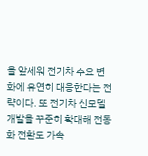을 앞세워 전기차 수요 변화에 유연히 대응한다는 전략이다. 또 전기차 신모델 개발을 꾸준히 확대해 전동화 전환도 가속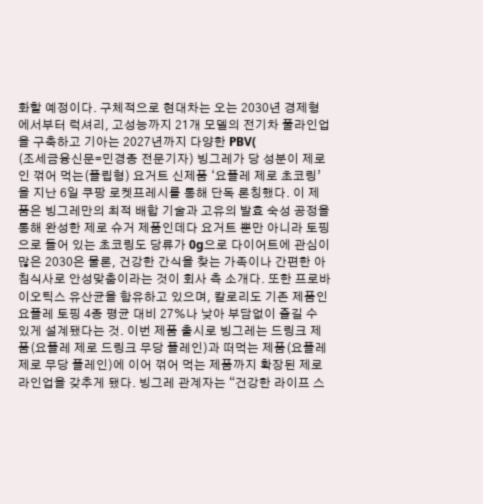화할 예정이다. 구체적으로 현대차는 오는 2030년 경제형에서부터 럭셔리, 고성능까지 21개 모델의 전기차 풀라인업을 구축하고 기아는 2027년까지 다양한 PBV(
(조세금융신문=민경종 전문기자) 빙그레가 당 성분이 제로인 꺾어 먹는(플립형) 요거트 신제품 ‘요플레 제로 초코링’을 지난 6일 쿠팡 로켓프레시를 통해 단독 론칭했다. 이 제품은 빙그레만의 최적 배합 기술과 고유의 발효 숙성 공정을 통해 완성한 제로 슈거 제품인데다 요거트 뿐만 아니라 토핑으로 들어 있는 초코링도 당류가 0g으로 다이어트에 관심이 많은 2030은 물론, 건강한 간식을 찾는 가족이나 간편한 아침식사로 안성맞춤이라는 것이 회사 측 소개다. 또한 프로바이오틱스 유산균을 함유하고 있으며, 칼로리도 기존 제품인 요플레 토핑 4종 평균 대비 27%나 낮아 부담없이 즐길 수 있게 설계됐다는 것. 이번 제품 출시로 빙그레는 드링크 제품(요플레 제로 드링크 무당 플레인)과 떠먹는 제품(요플레 제로 무당 플레인)에 이어 꺾어 먹는 제품까지 확장된 제로 라인업을 갖추게 됐다. 빙그레 관계자는 “건강한 라이프 스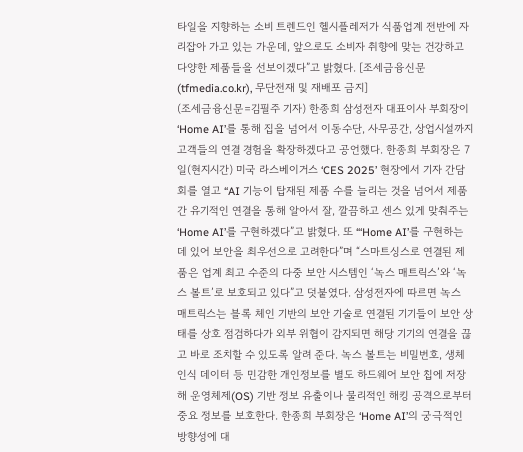타일을 지향하는 소비 트렌드인 헬시플레저가 식품업계 전반에 자리잡아 가고 있는 가운데, 앞으로도 소비자 취향에 맞는 건강하고 다양한 제품들을 선보이겠다”고 밝혔다. [조세금융신문(tfmedia.co.kr), 무단전재 및 재배포 금지]
(조세금융신문=김필주 기자) 한종희 삼성전자 대표이사 부회장이 ‘Home AI’를 통해 집을 넘어서 이동수단, 사무공간, 상업시설까지 고객들의 연결 경험을 확장하겠다고 공언했다. 한종희 부회장은 7일(현지시간) 미국 라스베이거스 ‘CES 2025’ 현장에서 기자 간담회를 열고 “AI 기능이 탑재된 제품 수를 늘리는 것을 넘어서 제품 간 유기적인 연결을 통해 알아서 잘, 깔끔하고 센스 있게 맞춰주는 ‘Home AI’를 구현하겠다”고 밝혔다. 또 “‘Home AI’를 구현하는데 있어 보안을 최우선으로 고려한다”며 “스마트싱스로 연결된 제품은 업계 최고 수준의 다중 보안 시스템인 ‘녹스 매트릭스’와 ‘녹스 볼트’로 보호되고 있다”고 덧붙였다. 삼성전자에 따르면 녹스 매트릭스는 블록 체인 기반의 보안 기술로 연결된 기기들이 보안 상태를 상호 점검하다가 외부 위협이 감지되면 해당 기기의 연결을 끊고 바로 조치할 수 있도록 알려 준다. 녹스 볼트는 비밀번호, 생체 인식 데이터 등 민감한 개인정보를 별도 하드웨어 보안 칩에 저장해 운영체제(OS) 기반 정보 유출이나 물리적인 해킹 공격으로부터 중요 정보를 보호한다. 한종희 부회장은 ‘Home AI’의 궁극적인 방향성에 대